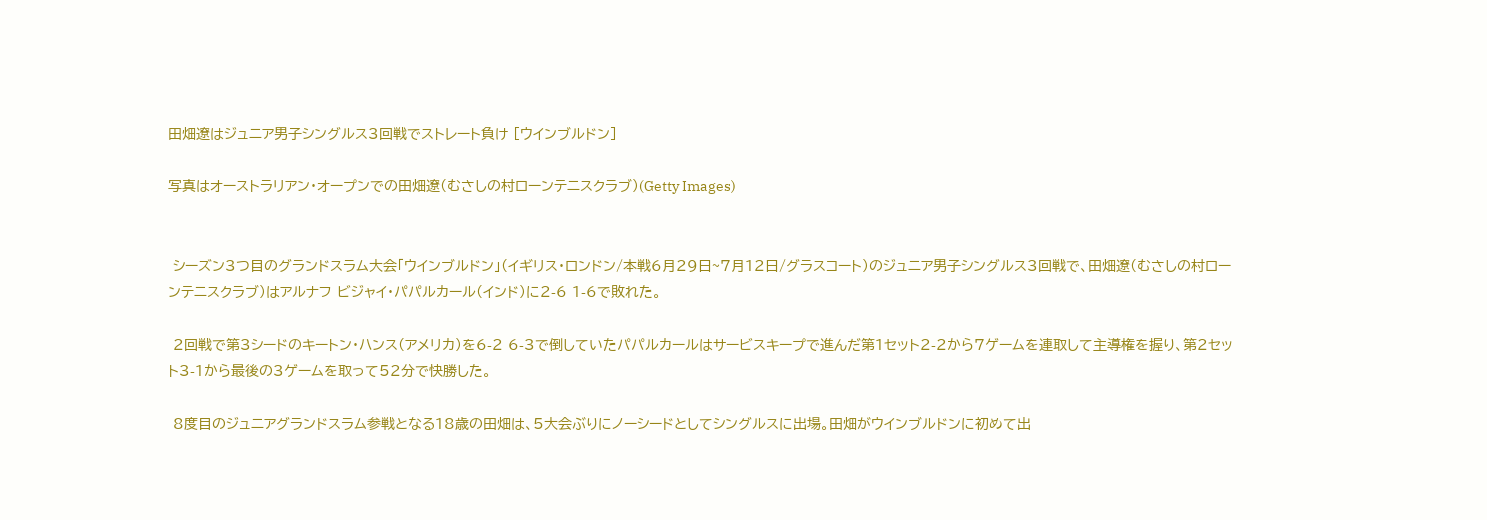田畑遼はジュニア男子シングルス3回戦でストレート負け [ウインブルドン]

写真はオーストラリアン・オープンでの田畑遼(むさしの村ローンテニスクラブ)(Getty Images)


 シーズン3つ目のグランドスラム大会「ウインブルドン」(イギリス・ロンドン/本戦6月29日~7月12日/グラスコート)のジュニア男子シングルス3回戦で、田畑遼(むさしの村ローンテニスクラブ)はアルナフ ビジャイ・パパルカール(インド)に2-6 1-6で敗れた。

 2回戦で第3シードのキートン・ハンス(アメリカ)を6-2 6-3で倒していたパパルカールはサービスキープで進んだ第1セット2-2から7ゲームを連取して主導権を握り、第2セット3-1から最後の3ゲームを取って52分で快勝した。

 8度目のジュニアグランドスラム参戦となる18歳の田畑は、5大会ぶりにノーシードとしてシングルスに出場。田畑がウインブルドンに初めて出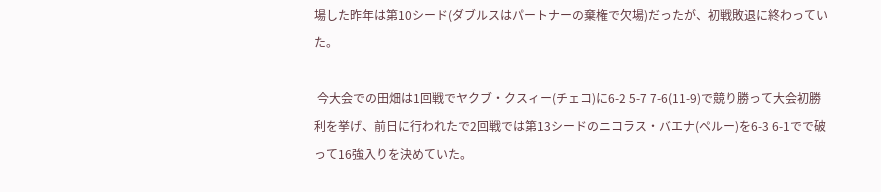場した昨年は第10シード(ダブルスはパートナーの棄権で欠場)だったが、初戦敗退に終わっていた。

 今大会での田畑は1回戦でヤクブ・クスィー(チェコ)に6-2 5-7 7-6(11-9)で競り勝って大会初勝利を挙げ、前日に行われたで2回戦では第13シードのニコラス・バエナ(ペルー)を6-3 6-1でで破って16強入りを決めていた。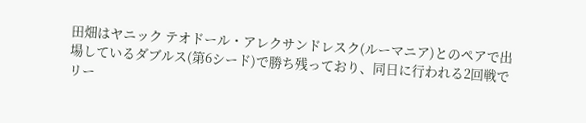田畑はヤニック テオドール・アレクサンドレスク(ルーマニア)とのペアで出場しているダブルス(第6シード)で勝ち残っており、同日に行われる2回戦でリー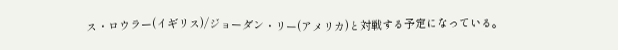ス・ロウラー(イギリス)/ジョーダン・リー(アメリカ)と対戦する予定になっている。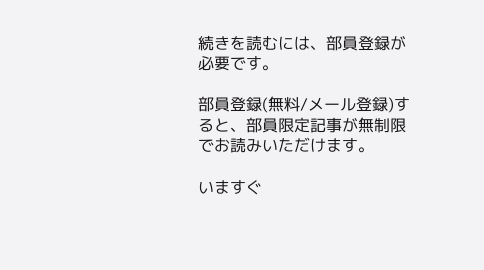続きを読むには、部員登録が必要です。

部員登録(無料/メール登録)すると、部員限定記事が無制限でお読みいただけます。

いますぐ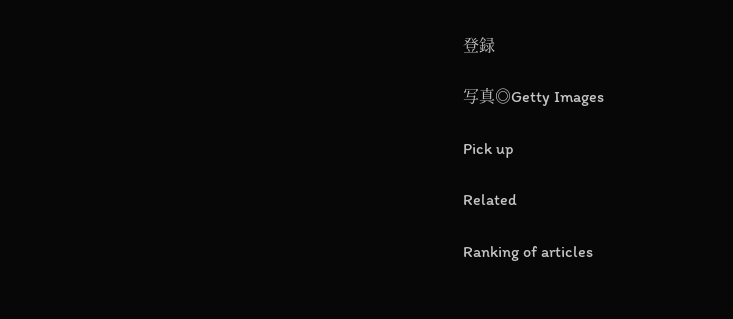登録

写真◎Getty Images

Pick up

Related

Ranking of articles